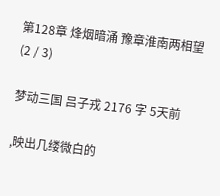第128章 烽烟暗涌 豫章淮南两相望(2 / 3)

梦动三国 吕子戎 2176 字 5天前

,映出几缕微白的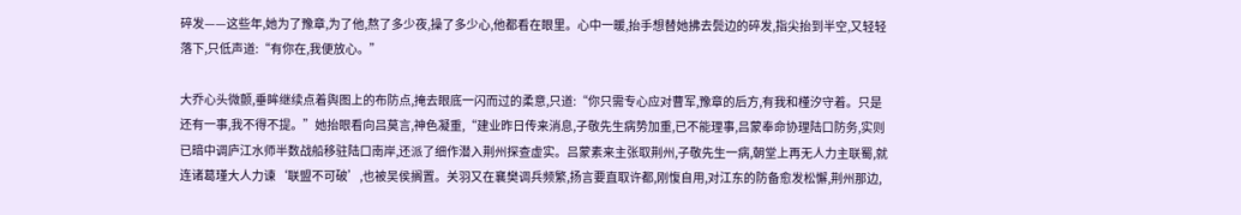碎发——这些年,她为了豫章,为了他,熬了多少夜,操了多少心,他都看在眼里。心中一暖,抬手想替她拂去鬓边的碎发,指尖抬到半空,又轻轻落下,只低声道:“有你在,我便放心。”

大乔心头微颤,垂眸继续点着舆图上的布防点,掩去眼底一闪而过的柔意,只道:“你只需专心应对曹军,豫章的后方,有我和槿汐守着。只是还有一事,我不得不提。”她抬眼看向吕莫言,神色凝重,“建业昨日传来消息,子敬先生病势加重,已不能理事,吕蒙奉命协理陆口防务,实则已暗中调庐江水师半数战船移驻陆口南岸,还派了细作潜入荆州探查虚实。吕蒙素来主张取荆州,子敬先生一病,朝堂上再无人力主联蜀,就连诸葛瑾大人力谏‘联盟不可破’,也被吴侯搁置。关羽又在襄樊调兵频繁,扬言要直取许都,刚愎自用,对江东的防备愈发松懈,荆州那边,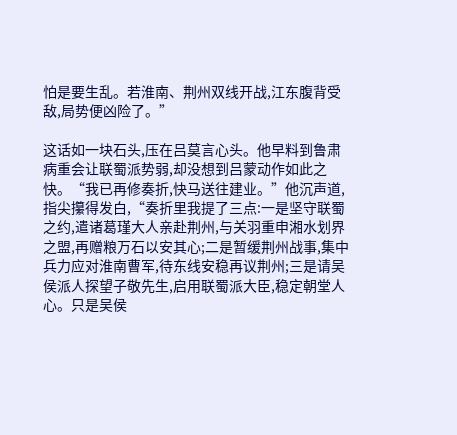怕是要生乱。若淮南、荆州双线开战,江东腹背受敌,局势便凶险了。”

这话如一块石头,压在吕莫言心头。他早料到鲁肃病重会让联蜀派势弱,却没想到吕蒙动作如此之快。“我已再修奏折,快马送往建业。”他沉声道,指尖攥得发白,“奏折里我提了三点:一是坚守联蜀之约,遣诸葛瑾大人亲赴荆州,与关羽重申湘水划界之盟,再赠粮万石以安其心;二是暂缓荆州战事,集中兵力应对淮南曹军,待东线安稳再议荆州;三是请吴侯派人探望子敬先生,启用联蜀派大臣,稳定朝堂人心。只是吴侯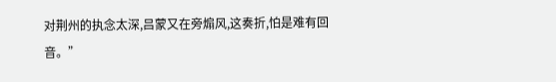对荆州的执念太深,吕蒙又在旁煽风,这奏折,怕是难有回音。”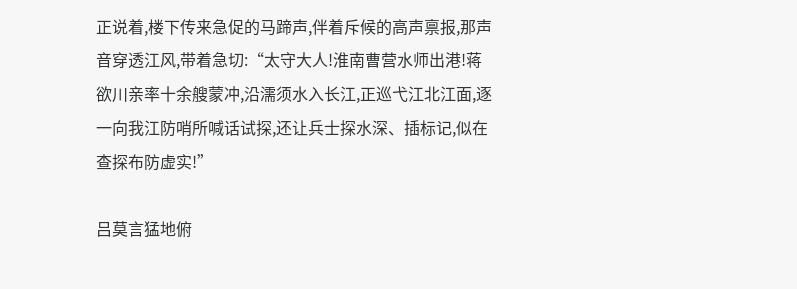正说着,楼下传来急促的马蹄声,伴着斥候的高声禀报,那声音穿透江风,带着急切:“太守大人!淮南曹营水师出港!蒋欲川亲率十余艘蒙冲,沿濡须水入长江,正巡弋江北江面,逐一向我江防哨所喊话试探,还让兵士探水深、插标记,似在查探布防虚实!”

吕莫言猛地俯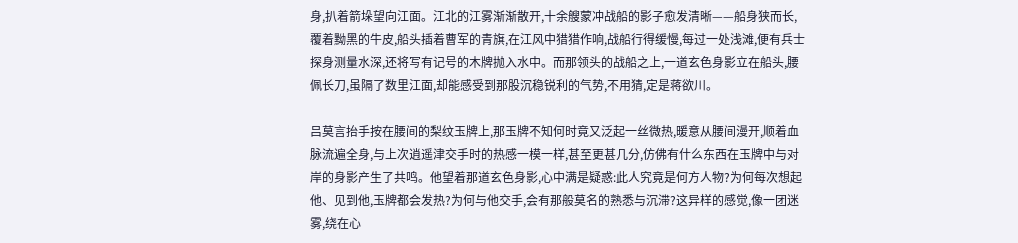身,扒着箭垛望向江面。江北的江雾渐渐散开,十余艘蒙冲战船的影子愈发清晰——船身狭而长,覆着黝黑的牛皮,船头插着曹军的青旗,在江风中猎猎作响,战船行得缓慢,每过一处浅滩,便有兵士探身测量水深,还将写有记号的木牌抛入水中。而那领头的战船之上,一道玄色身影立在船头,腰佩长刀,虽隔了数里江面,却能感受到那股沉稳锐利的气势,不用猜,定是蒋欲川。

吕莫言抬手按在腰间的梨纹玉牌上,那玉牌不知何时竟又泛起一丝微热,暖意从腰间漫开,顺着血脉流遍全身,与上次逍遥津交手时的热感一模一样,甚至更甚几分,仿佛有什么东西在玉牌中与对岸的身影产生了共鸣。他望着那道玄色身影,心中满是疑惑:此人究竟是何方人物?为何每次想起他、见到他,玉牌都会发热?为何与他交手,会有那般莫名的熟悉与沉滞?这异样的感觉,像一团迷雾,绕在心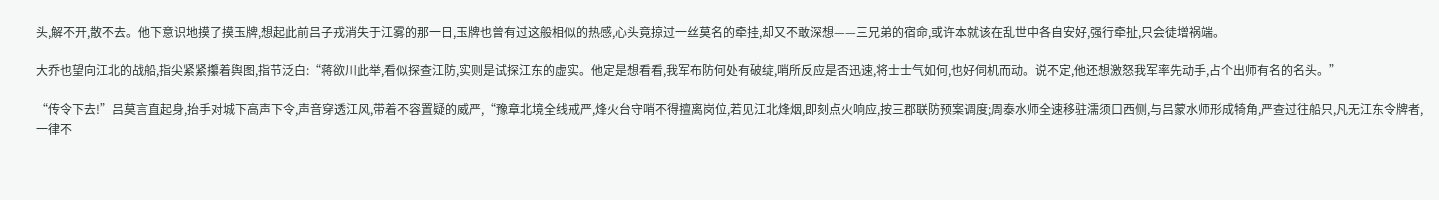头,解不开,散不去。他下意识地摸了摸玉牌,想起此前吕子戎消失于江雾的那一日,玉牌也曾有过这般相似的热感,心头竟掠过一丝莫名的牵挂,却又不敢深想——三兄弟的宿命,或许本就该在乱世中各自安好,强行牵扯,只会徒增祸端。

大乔也望向江北的战船,指尖紧紧攥着舆图,指节泛白:“蒋欲川此举,看似探查江防,实则是试探江东的虚实。他定是想看看,我军布防何处有破绽,哨所反应是否迅速,将士士气如何,也好伺机而动。说不定,他还想激怒我军率先动手,占个出师有名的名头。”

“传令下去!”吕莫言直起身,抬手对城下高声下令,声音穿透江风,带着不容置疑的威严,“豫章北境全线戒严,烽火台守哨不得擅离岗位,若见江北烽烟,即刻点火响应,按三郡联防预案调度;周泰水师全速移驻濡须口西侧,与吕蒙水师形成犄角,严查过往船只,凡无江东令牌者,一律不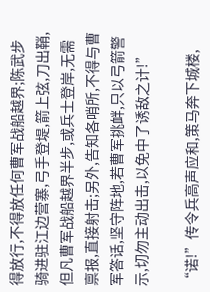得放行,不得放任何曹军战船越界;陈武步骑进驻江边营寨,弓手登堤,箭上弦,刀出鞘,但凡曹军战船越界半步,或兵士登岸,无需禀报,直接射击;另外,告知各哨所,不得与曹军答话,坚守阵地,若曹军挑衅,只以弓箭警示,切勿主动出击,以免中了诱敌之计!”

“诺!”传令兵高声应和,策马奔下城楼,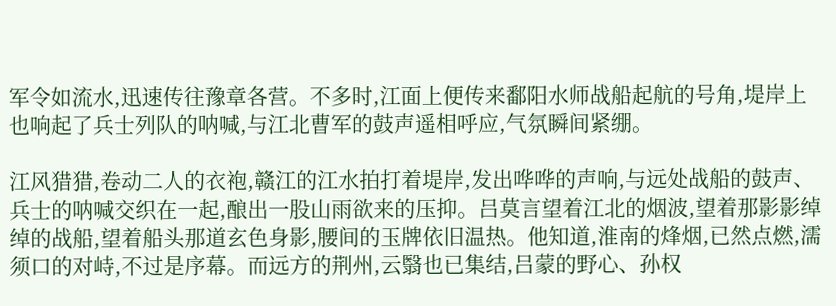军令如流水,迅速传往豫章各营。不多时,江面上便传来鄱阳水师战船起航的号角,堤岸上也响起了兵士列队的呐喊,与江北曹军的鼓声遥相呼应,气氛瞬间紧绷。

江风猎猎,卷动二人的衣袍,赣江的江水拍打着堤岸,发出哗哗的声响,与远处战船的鼓声、兵士的呐喊交织在一起,酿出一股山雨欲来的压抑。吕莫言望着江北的烟波,望着那影影绰绰的战船,望着船头那道玄色身影,腰间的玉牌依旧温热。他知道,淮南的烽烟,已然点燃,濡须口的对峙,不过是序幕。而远方的荆州,云翳也已集结,吕蒙的野心、孙权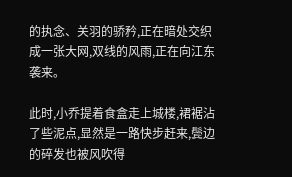的执念、关羽的骄矜,正在暗处交织成一张大网,双线的风雨,正在向江东袭来。

此时,小乔提着食盒走上城楼,裙裾沾了些泥点,显然是一路快步赶来,鬓边的碎发也被风吹得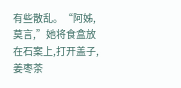有些散乱。“阿姊,莫言,”她将食盒放在石案上,打开盖子,姜枣茶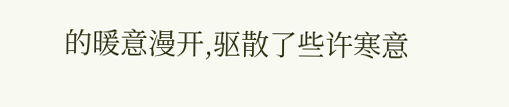的暖意漫开,驱散了些许寒意